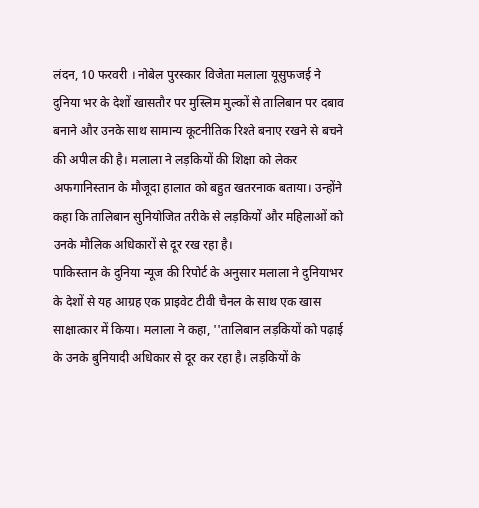लंदन, 10 फरवरी । नोबेल पुरस्कार विजेता मलाला यूसुफजई ने दुनिया भर के देशों खासतौर पर मुस्लिम मुल्कों से तालिबान पर दबाव बनाने और उनके साथ सामान्य कूटनीतिक रिश्ते बनाए रखने से बचने की अपील की है। मलाला ने लड़कियों की शिक्षा को लेकर अफगानिस्तान के मौजूदा हालात को बहुत खतरनाक बताया। उन्होंने कहा कि तालिबान सुनियोजित तरीके से लड़कियों और महिलाओं को उनके मौलिक अधिकारों से दूर रख रहा है।
पाकिस्तान के दुनिया न्यूज की रिपोर्ट के अनुसार मलाला ने दुनियाभर के देशों से यह आग्रह एक प्राइवेट टीवी चैनल के साथ एक खास साक्षात्कार में किया। मलाला ने कहा, ''तालिबान लड़कियों को पढ़ाई के उनके बुनियादी अधिकार से दूर कर रहा है। लड़कियों के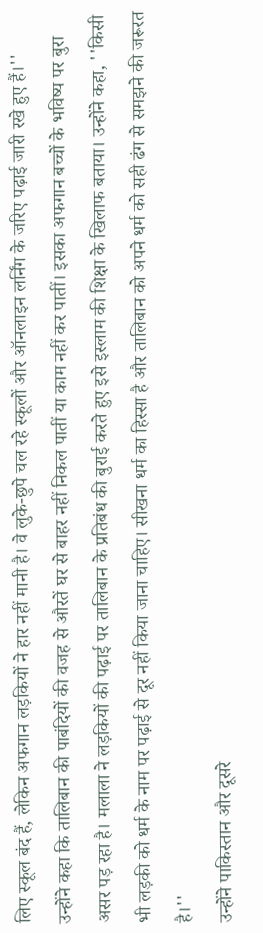लिए स्कूल बंद हैं, लेकिन अफगान लड़कियों ने हार नहीं मानी है। वे लुके-छुपे चल रहे स्कूलों और ऑनलाइन लर्निंग के जरिए पढ़ाई जारी रखे हुए हैं।''
उन्होंने कहा कि तालिबान की पाबंदियों की वजह से औरतें घर से बाहर नहीं निकल पातीं या काम नहीं कर पातीं। इसका अफगान बच्चों के भविष्य पर बुरा असर पड़ रहा है। मलाला ने लड़कियों की पढ़ाई पर तालिबान के प्रतिबंध की बुराई करते हुए इसे इस्लाम की शिक्षा के खिलाफ बताया। उन्होंने कहा, ''किसी भी लड़की को धर्म के नाम पर पढ़ाई से दूर नहीं किया जाना चाहिए। सीखना धर्म का हिस्सा है और तालिबान को अपने धर्म को सही ढंग से समझने की जरूरत है।''
उन्होंने पाकिस्तान और दूसरे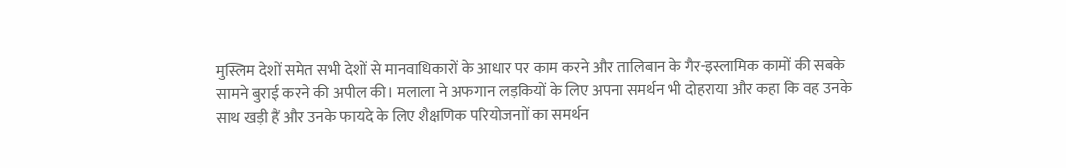मुस्लिम देशों समेत सभी देशों से मानवाधिकारों के आधार पर काम करने और तालिबान के गैर-इस्लामिक कामों की सबके सामने बुराई करने की अपील की। मलाला ने अफगान लड़कियों के लिए अपना समर्थन भी दोहराया और कहा कि वह उनके साथ खड़ी हैं और उनके फायदे के लिए शैक्षणिक परियोजनाों का समर्थन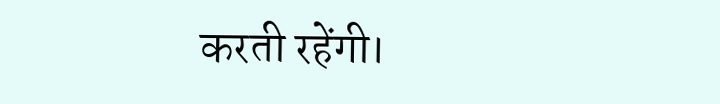करती रहेंगी।